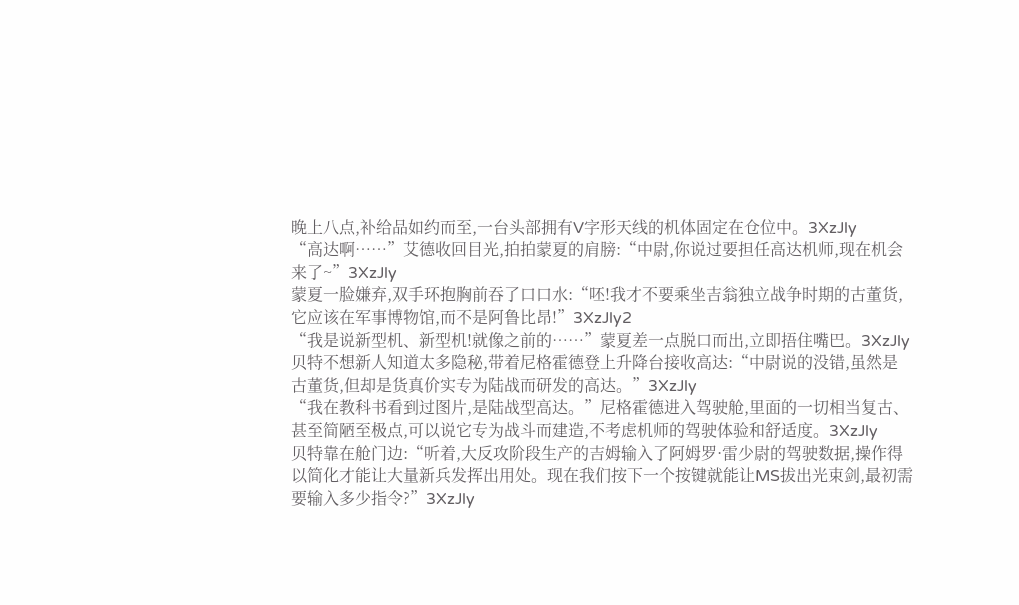晚上八点,补给品如约而至,一台头部拥有V字形天线的机体固定在仓位中。3XzJly
“高达啊……”艾德收回目光,拍拍蒙夏的肩膀:“中尉,你说过要担任高达机师,现在机会来了~”3XzJly
蒙夏一脸嫌弃,双手环抱胸前吞了口口水:“呸!我才不要乘坐吉翁独立战争时期的古董货,它应该在军事博物馆,而不是阿鲁比昂!”3XzJly2
“我是说新型机、新型机!就像之前的……”蒙夏差一点脱口而出,立即捂住嘴巴。3XzJly
贝特不想新人知道太多隐秘,带着尼格霍德登上升降台接收高达:“中尉说的没错,虽然是古董货,但却是货真价实专为陆战而研发的高达。”3XzJly
“我在教科书看到过图片,是陆战型高达。”尼格霍德进入驾驶舱,里面的一切相当复古、甚至简陋至极点,可以说它专为战斗而建造,不考虑机师的驾驶体验和舒适度。3XzJly
贝特靠在舱门边:“听着,大反攻阶段生产的吉姆输入了阿姆罗·雷少尉的驾驶数据,操作得以简化才能让大量新兵发挥出用处。现在我们按下一个按键就能让MS拔出光束剑,最初需要输入多少指令?”3XzJly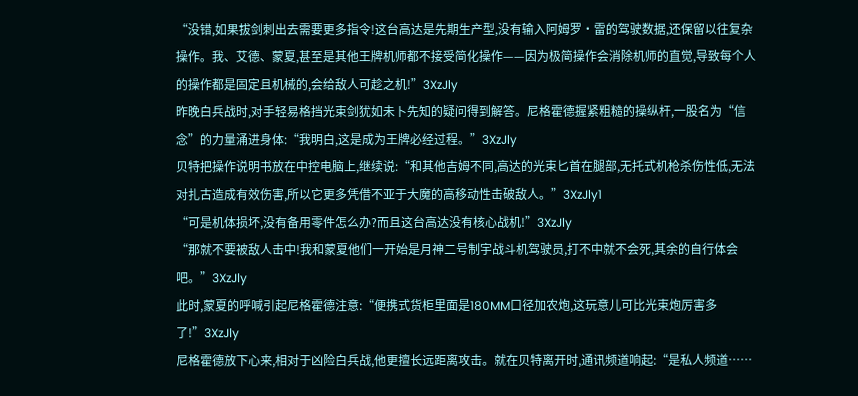“没错,如果拔剑刺出去需要更多指令!这台高达是先期生产型,没有输入阿姆罗·雷的驾驶数据,还保留以往复杂操作。我、艾德、蒙夏,甚至是其他王牌机师都不接受简化操作——因为极简操作会消除机师的直觉,导致每个人的操作都是固定且机械的,会给敌人可趁之机!”3XzJly
昨晚白兵战时,对手轻易格挡光束剑犹如未卜先知的疑问得到解答。尼格霍德握紧粗糙的操纵杆,一股名为“信念”的力量涌进身体:“我明白,这是成为王牌必经过程。”3XzJly
贝特把操作说明书放在中控电脑上,继续说:“和其他吉姆不同,高达的光束匕首在腿部,无托式机枪杀伤性低,无法对扎古造成有效伤害,所以它更多凭借不亚于大魔的高移动性击破敌人。”3XzJly1
“可是机体损坏,没有备用零件怎么办?而且这台高达没有核心战机!”3XzJly
“那就不要被敌人击中!我和蒙夏他们一开始是月神二号制宇战斗机驾驶员,打不中就不会死,其余的自行体会吧。”3XzJly
此时,蒙夏的呼喊引起尼格霍德注意:“便携式货柜里面是180MM口径加农炮,这玩意儿可比光束炮厉害多了!”3XzJly
尼格霍德放下心来,相对于凶险白兵战,他更擅长远距离攻击。就在贝特离开时,通讯频道响起:“是私人频道……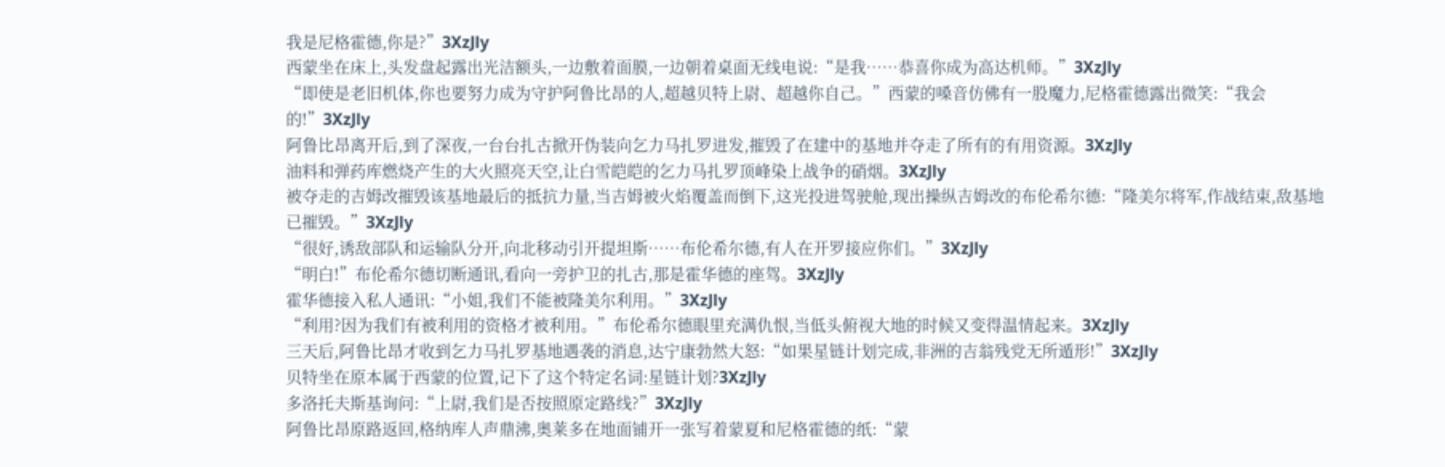我是尼格霍德,你是?”3XzJly
西蒙坐在床上,头发盘起露出光洁额头,一边敷着面膜,一边朝着桌面无线电说:“是我……恭喜你成为高达机师。”3XzJly
“即使是老旧机体,你也要努力成为守护阿鲁比昂的人,超越贝特上尉、超越你自己。”西蒙的嗓音仿佛有一股魔力,尼格霍德露出微笑:“我会的!”3XzJly
阿鲁比昂离开后,到了深夜,一台台扎古掀开伪装向乞力马扎罗进发,摧毁了在建中的基地并夺走了所有的有用资源。3XzJly
油料和弹药库燃烧产生的大火照亮天空,让白雪皑皑的乞力马扎罗顶峰染上战争的硝烟。3XzJly
被夺走的吉姆改摧毁该基地最后的抵抗力量,当吉姆被火焰覆盖而倒下,这光投进驾驶舱,现出操纵吉姆改的布伦希尔德:“隆美尔将军,作战结束,敌基地已摧毁。”3XzJly
“很好,诱敌部队和运输队分开,向北移动引开提坦斯……布伦希尔德,有人在开罗接应你们。”3XzJly
“明白!”布伦希尔德切断通讯,看向一旁护卫的扎古,那是霍华德的座驾。3XzJly
霍华德接入私人通讯:“小姐,我们不能被隆美尔利用。”3XzJly
“利用?因为我们有被利用的资格才被利用。”布伦希尔德眼里充满仇恨,当低头俯视大地的时候又变得温情起来。3XzJly
三天后,阿鲁比昂才收到乞力马扎罗基地遇袭的消息,达宁康勃然大怒:“如果星链计划完成,非洲的吉翁残党无所遁形!”3XzJly
贝特坐在原本属于西蒙的位置,记下了这个特定名词:星链计划?3XzJly
多洛托夫斯基询问:“上尉,我们是否按照原定路线?”3XzJly
阿鲁比昂原路返回,格纳库人声鼎沸,奥莱多在地面铺开一张写着蒙夏和尼格霍德的纸:“蒙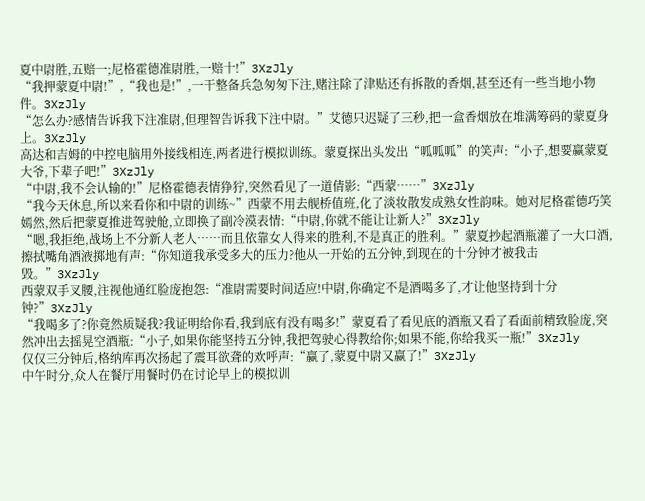夏中尉胜,五赔一;尼格霍德准尉胜,一赔十!”3XzJly
“我押蒙夏中尉!”,“我也是!”,一干整备兵急匆匆下注,赌注除了津贴还有拆散的香烟,甚至还有一些当地小物件。3XzJly
“怎么办?感情告诉我下注准尉,但理智告诉我下注中尉。”艾德只迟疑了三秒,把一盒香烟放在堆满筹码的蒙夏身上。3XzJly
高达和吉姆的中控电脑用外接线相连,两者进行模拟训练。蒙夏探出头发出“呱呱呱”的笑声:“小子,想要赢蒙夏大爷,下辈子吧!”3XzJly
“中尉,我不会认输的!”尼格霍德表情狰狞,突然看见了一道倩影:“西蒙……”3XzJly
“我今天休息,所以来看你和中尉的训练~”西蒙不用去舰桥值班,化了淡妆散发成熟女性韵味。她对尼格霍德巧笑嫣然,然后把蒙夏推进驾驶舱,立即换了副冷漠表情:“中尉,你就不能让让新人?”3XzJly
“嗯,我拒绝,战场上不分新人老人……而且依靠女人得来的胜利,不是真正的胜利。”蒙夏抄起酒瓶灌了一大口酒,擦拭嘴角酒液掷地有声:“你知道我承受多大的压力?他从一开始的五分钟,到现在的十分钟才被我击毁。”3XzJly
西蒙双手叉腰,注视他通红脸庞抱怨:“准尉需要时间适应!中尉,你确定不是酒喝多了,才让他坚持到十分钟?”3XzJly
“我喝多了?你竟然质疑我?我证明给你看,我到底有没有喝多!”蒙夏看了看见底的酒瓶又看了看面前精致脸庞,突然冲出去摇晃空酒瓶:“小子,如果你能坚持五分钟,我把驾驶心得教给你;如果不能,你给我买一瓶!”3XzJly
仅仅三分钟后,格纳库再次扬起了震耳欲聋的欢呼声:“赢了,蒙夏中尉又赢了!”3XzJly
中午时分,众人在餐厅用餐时仍在讨论早上的模拟训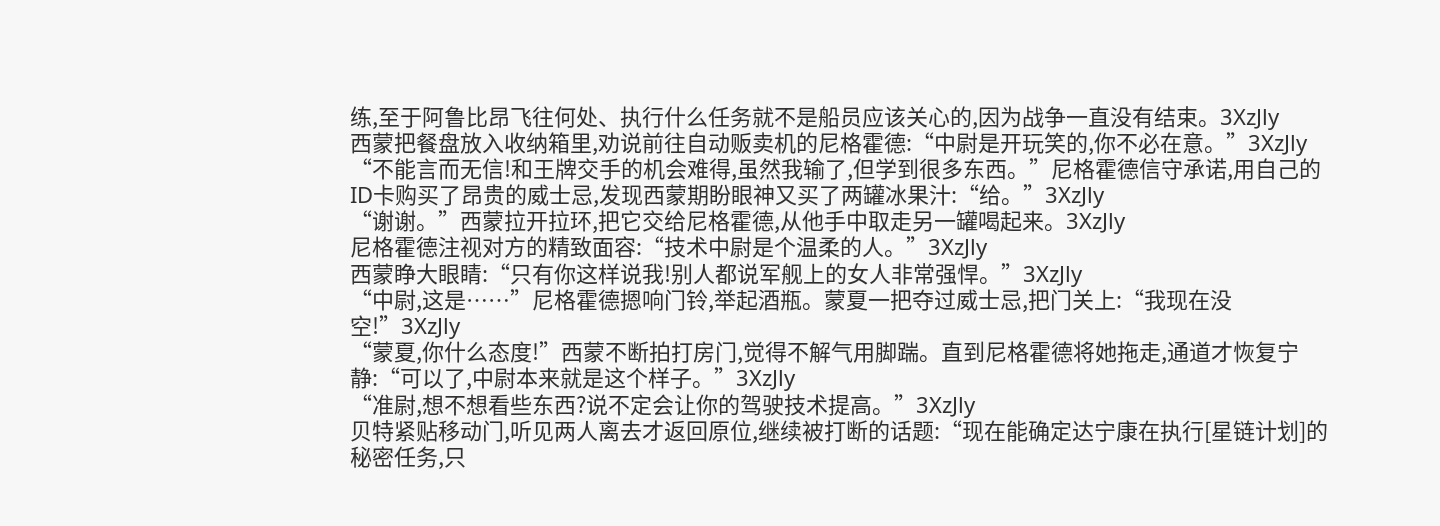练,至于阿鲁比昂飞往何处、执行什么任务就不是船员应该关心的,因为战争一直没有结束。3XzJly
西蒙把餐盘放入收纳箱里,劝说前往自动贩卖机的尼格霍德:“中尉是开玩笑的,你不必在意。”3XzJly
“不能言而无信!和王牌交手的机会难得,虽然我输了,但学到很多东西。”尼格霍德信守承诺,用自己的ID卡购买了昂贵的威士忌,发现西蒙期盼眼神又买了两罐冰果汁:“给。”3XzJly
“谢谢。”西蒙拉开拉环,把它交给尼格霍德,从他手中取走另一罐喝起来。3XzJly
尼格霍德注视对方的精致面容:“技术中尉是个温柔的人。”3XzJly
西蒙睁大眼睛:“只有你这样说我!别人都说军舰上的女人非常强悍。”3XzJly
“中尉,这是……”尼格霍德摁响门铃,举起酒瓶。蒙夏一把夺过威士忌,把门关上:“我现在没空!”3XzJly
“蒙夏,你什么态度!”西蒙不断拍打房门,觉得不解气用脚踹。直到尼格霍德将她拖走,通道才恢复宁静:“可以了,中尉本来就是这个样子。”3XzJly
“准尉,想不想看些东西?说不定会让你的驾驶技术提高。”3XzJly
贝特紧贴移动门,听见两人离去才返回原位,继续被打断的话题:“现在能确定达宁康在执行[星链计划]的秘密任务,只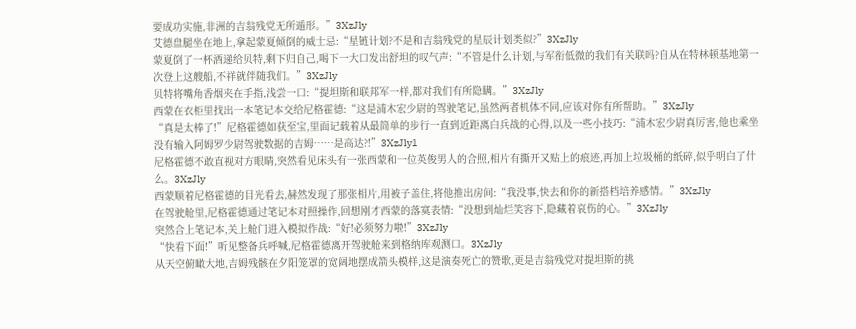要成功实施,非洲的吉翁残党无所遁形。”3XzJly
艾德盘腿坐在地上,拿起蒙夏倾倒的威士忌:“星链计划?不是和吉翁残党的星辰计划类似?”3XzJly
蒙夏倒了一杯酒递给贝特,剩下归自己,喝下一大口发出舒坦的叹气声:“不管是什么计划,与军衔低微的我们有关联吗?自从在特林顿基地第一次登上这艘船,不祥就伴随我们。”3XzJly
贝特将嘴角香烟夹在手指,浅尝一口:“提坦斯和联邦军一样,都对我们有所隐瞒。”3XzJly
西蒙在衣柜里找出一本笔记本交给尼格霍德:“这是浦木宏少尉的驾驶笔记,虽然两者机体不同,应该对你有所帮助。”3XzJly
“真是太棒了!”尼格霍德如获至宝,里面记载着从最简单的步行一直到近距离白兵战的心得,以及一些小技巧:“浦木宏少尉真厉害,他也乘坐没有输入阿姆罗少尉驾驶数据的吉姆……是高达?!”3XzJly1
尼格霍德不敢直视对方眼睛,突然看见床头有一张西蒙和一位英俊男人的合照,相片有撕开又贴上的痕迹,再加上垃圾桶的纸碎,似乎明白了什么。3XzJly
西蒙顺着尼格霍德的目光看去,赫然发现了那张相片,用被子盖住,将他推出房间:“我没事,快去和你的新搭档培养感情。”3XzJly
在驾驶舱里,尼格霍德通过笔记本对照操作,回想刚才西蒙的落寞表情:“没想到灿烂笑容下,隐藏着哀伤的心。”3XzJly
突然合上笔记本,关上舱门进入模拟作战:“好!必须努力啦!”3XzJly
“快看下面!”听见整备兵呼喊,尼格霍德离开驾驶舱来到格纳库观测口。3XzJly
从天空俯瞰大地,吉姆残骸在夕阳笼罩的宽阔地摆成箭头模样,这是演奏死亡的赞歌,更是吉翁残党对提坦斯的挑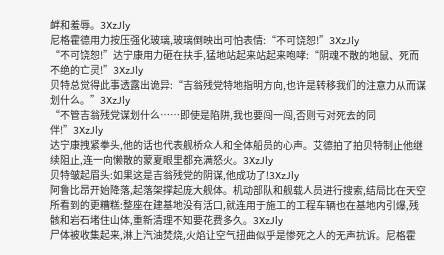衅和羞辱。3XzJly
尼格霍德用力按压强化玻璃,玻璃倒映出可怕表情:“不可饶恕!”3XzJly
“不可饶恕!”达宁康用力砸在扶手,猛地站起来站起来咆哮:“阴魂不散的地鼠、死而不绝的亡灵!”3XzJly
贝特总觉得此事透露出诡异:“吉翁残党特地指明方向,也许是转移我们的注意力从而谋划什么。”3XzJly
“不管吉翁残党谋划什么……即使是陷阱,我也要闯一闯,否则亏对死去的同伴!”3XzJly
达宁康拽紧拳头,他的话也代表舰桥众人和全体船员的心声。艾德拍了拍贝特制止他继续阻止,连一向懒散的蒙夏眼里都充满怒火。3XzJly
贝特皱起眉头:如果这是吉翁残党的阴谋,他成功了!3XzJly
阿鲁比昂开始降落,起落架撑起庞大舰体。机动部队和舰载人员进行搜索,结局比在天空所看到的更糟糕:整座在建基地没有活口,就连用于施工的工程车辆也在基地内引爆,残骸和岩石堵住山体,重新清理不知要花费多久。3XzJly
尸体被收集起来,淋上汽油焚烧,火焰让空气扭曲似乎是惨死之人的无声抗诉。尼格霍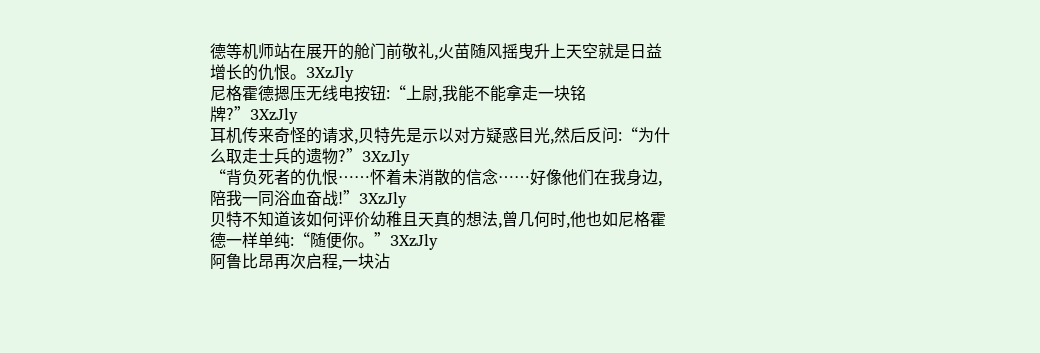德等机师站在展开的舱门前敬礼,火苗随风摇曳升上天空就是日益增长的仇恨。3XzJly
尼格霍德摁压无线电按钮:“上尉,我能不能拿走一块铭牌?”3XzJly
耳机传来奇怪的请求,贝特先是示以对方疑惑目光,然后反问:“为什么取走士兵的遗物?”3XzJly
“背负死者的仇恨……怀着未消散的信念……好像他们在我身边,陪我一同浴血奋战!”3XzJly
贝特不知道该如何评价幼稚且天真的想法,曾几何时,他也如尼格霍德一样单纯:“随便你。”3XzJly
阿鲁比昂再次启程,一块沾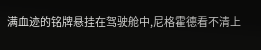满血迹的铭牌悬挂在驾驶舱中,尼格霍德看不清上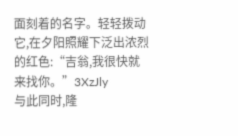面刻着的名字。轻轻拨动它,在夕阳照耀下泛出浓烈的红色:“吉翁,我很快就来找你。”3XzJly
与此同时,隆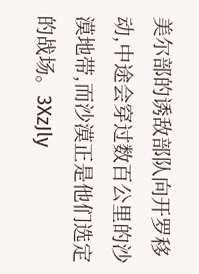美尔部的诱敌部队向开罗移动,中途会穿过数百公里的沙漠地带,而沙漠正是他们选定的战场。3XzJly